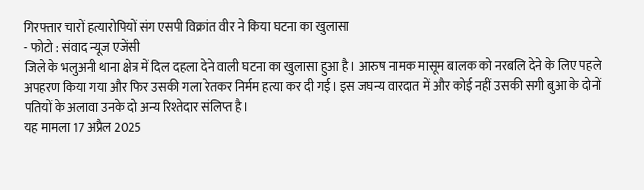गिरफ्तार चारों हत्यारोपियों संग एसपी विक्रांत वीर ने किया घटना का खुलासा
- फोटो : संवाद न्यूज एजेंसी
जिले के भलुअनी थाना क्षेत्र में दिल दहला देने वाली घटना का खुलासा हुआ है। आरुष नामक मासूम बालक को नरबलि देने के लिए पहले अपहरण किया गया और फिर उसकी गला रेतकर निर्मम हत्या कर दी गई। इस जघन्य वारदात में और कोई नहीं उसकी सगी बुआ के दोनों पतियों के अलावा उनके दो अन्य रिश्तेदार संलिप्त है।
यह मामला 17 अप्रैल 2025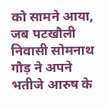को सामने आया, जब पटखौली निवासी सोमनाथ गौड़ ने अपने भतीजे आरुष के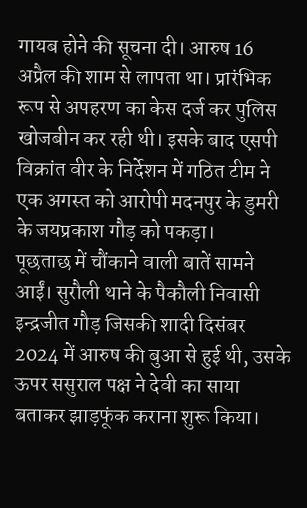गायब होने की सूचना दी। आरुष 16 अप्रैल की शाम से लापता था। प्रारंभिक रूप से अपहरण का केस दर्ज कर पुलिस खोजबीन कर रही थी। इसके बाद एसपी विक्रांत वीर के निर्देशन में गठित टीम ने एक अगस्त को आरोपी मदनपुर के डुमरी के जयप्रकाश गौड़ को पकड़ा।
पूछताछ में चौंकाने वाली बातें सामने आईं। सुरौली थाने के पैकौली निवासी इन्द्रजीत गौड़ जिसकी शादी दिसंबर 2024 में आरुष की बुआ से हुई थी, उसके ऊपर ससुराल पक्ष ने देवी का साया बताकर झाड़फूंक कराना शुरू किया।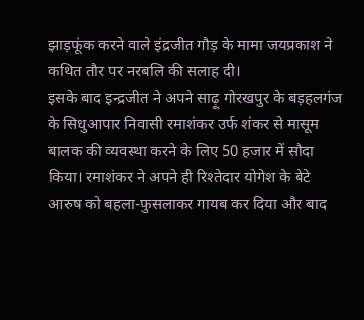झाड़फूंक करने वाले इंद्रजीत गौड़ के मामा जयप्रकाश ने कथित तौर पर नरबलि की सलाह दी।
इसके बाद इन्द्रजीत ने अपने साढ़ू गोरखपुर के बड़हलगंज के सिधुआपार निवासी रमाशंकर उर्फ शंकर से मासूम बालक की व्यवस्था करने के लिए 50 हजार में सौदा किया। रमाशंकर ने अपने ही रिश्तेदार योगेश के बेटे आरुष को बहला-फुसलाकर गायब कर दिया और बाद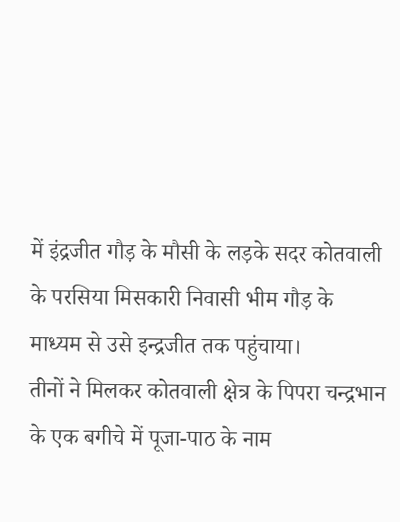में इंद्रजीत गौड़ के मौसी के लड़के सदर कोतवाली के परसिया मिसकारी निवासी भीम गौड़ के माध्यम से उसे इन्द्रजीत तक पहुंचाया।
तीनों ने मिलकर कोतवाली क्षेत्र के पिपरा चन्द्रभान के एक बगीचे में पूजा-पाठ के नाम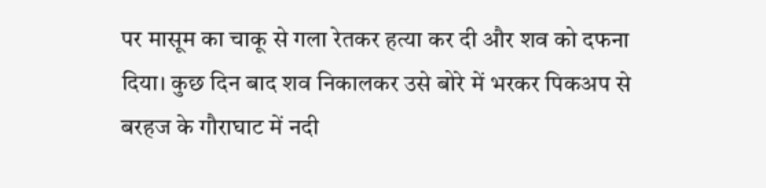पर मासूम का चाकू से गला रेतकर हत्या कर दी और शव को दफना दिया। कुछ दिन बाद शव निकालकर उसे बोरे में भरकर पिकअप से बरहज के गौराघाट में नदी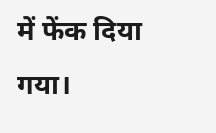में फेंक दिया गया।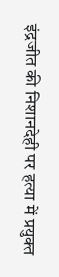इंद्रजीत की निशानदेही पर हत्या में प्रयुक्त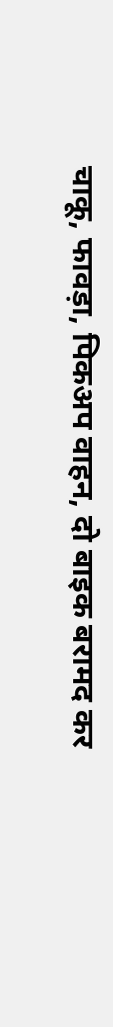चाकू, फावड़ा, पिकअप वाहन, दो बाइक बरामद कर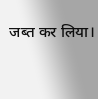जब्त कर लिया।